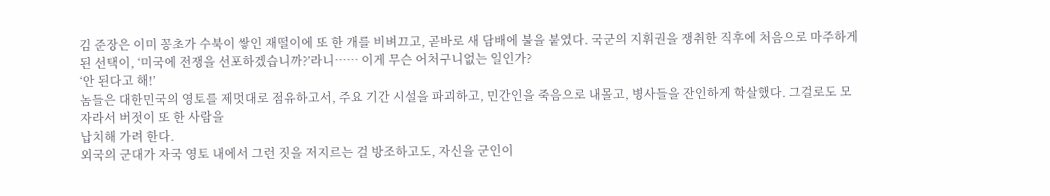김 준장은 이미 꽁초가 수북이 쌓인 재떨이에 또 한 개를 비벼끄고, 곧바로 새 담배에 불을 붙였다. 국군의 지휘권을 쟁취한 직후에 처음으로 마주하게 된 선택이, ‘미국에 전쟁을 선포하겠습니까?’라니…… 이게 무슨 어처구니없는 일인가?
‘안 된다고 해!’
놈들은 대한민국의 영토를 제멋대로 점유하고서, 주요 기간 시설을 파괴하고, 민간인을 죽음으로 내몰고, 병사들을 잔인하게 학살했다. 그걸로도 모자라서 버젓이 또 한 사람을
납치해 가려 한다.
외국의 군대가 자국 영토 내에서 그런 짓을 저지르는 걸 방조하고도, 자신을 군인이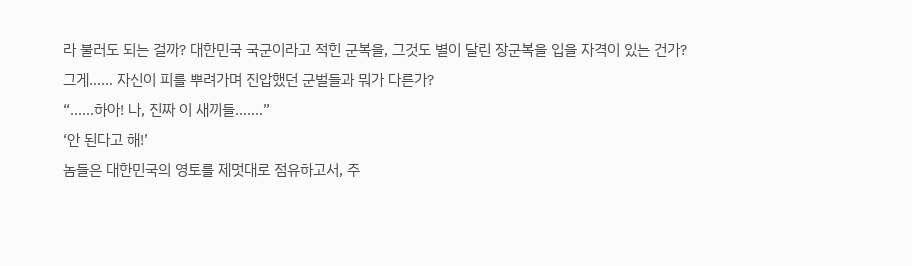라 불러도 되는 걸까? 대한민국 국군이라고 적힌 군복을, 그것도 별이 달린 장군복을 입을 자격이 있는 건가? 그게…… 자신이 피를 뿌려가며 진압했던 군벌들과 뭐가 다른가?
“……하아! 나, 진짜 이 새끼들…….”
‘안 된다고 해!’
놈들은 대한민국의 영토를 제멋대로 점유하고서, 주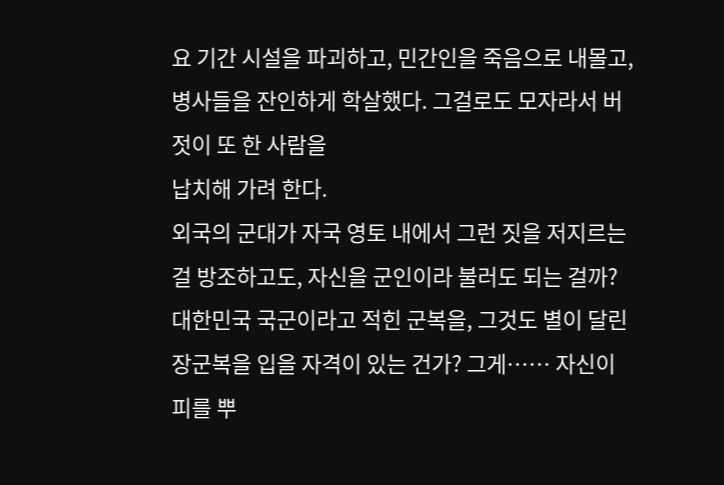요 기간 시설을 파괴하고, 민간인을 죽음으로 내몰고, 병사들을 잔인하게 학살했다. 그걸로도 모자라서 버젓이 또 한 사람을
납치해 가려 한다.
외국의 군대가 자국 영토 내에서 그런 짓을 저지르는 걸 방조하고도, 자신을 군인이라 불러도 되는 걸까? 대한민국 국군이라고 적힌 군복을, 그것도 별이 달린 장군복을 입을 자격이 있는 건가? 그게…… 자신이 피를 뿌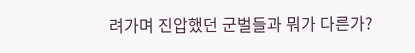려가며 진압했던 군벌들과 뭐가 다른가?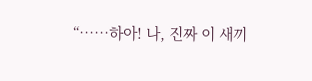“……하아! 나, 진짜 이 새끼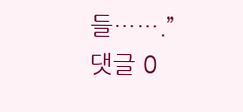들…….”
댓글 0